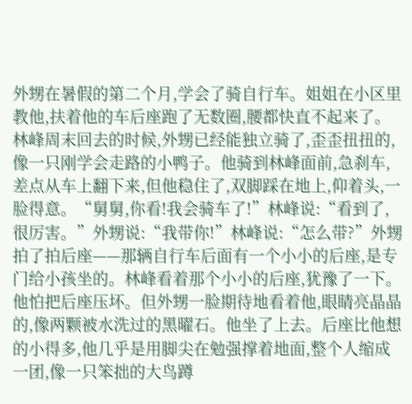外甥在暑假的第二个月,学会了骑自行车。姐姐在小区里教他,扶着他的车后座跑了无数圈,腰都快直不起来了。林峰周末回去的时候,外甥已经能独立骑了,歪歪扭扭的,像一只刚学会走路的小鸭子。他骑到林峰面前,急刹车,差点从车上翻下来,但他稳住了,双脚踩在地上,仰着头,一脸得意。“舅舅,你看!我会骑车了!”林峰说:“看到了,很厉害。”外甥说:“我带你!”林峰说:“怎么带?”外甥拍了拍后座——那辆自行车后面有一个小小的后座,是专门给小孩坐的。林峰看着那个小小的后座,犹豫了一下。他怕把后座压坏。但外甥一脸期待地看着他,眼睛亮晶晶的,像两颗被水洗过的黑曜石。他坐了上去。后座比他想的小得多,他几乎是用脚尖在勉强撑着地面,整个人缩成一团,像一只笨拙的大鸟蹲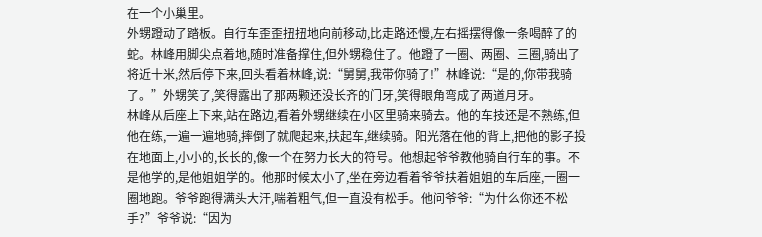在一个小巢里。
外甥蹬动了踏板。自行车歪歪扭扭地向前移动,比走路还慢,左右摇摆得像一条喝醉了的蛇。林峰用脚尖点着地,随时准备撑住,但外甥稳住了。他蹬了一圈、两圈、三圈,骑出了将近十米,然后停下来,回头看着林峰,说:“舅舅,我带你骑了!”林峰说:“是的,你带我骑了。”外甥笑了,笑得露出了那两颗还没长齐的门牙,笑得眼角弯成了两道月牙。
林峰从后座上下来,站在路边,看着外甥继续在小区里骑来骑去。他的车技还是不熟练,但他在练,一遍一遍地骑,摔倒了就爬起来,扶起车,继续骑。阳光落在他的背上,把他的影子投在地面上,小小的,长长的,像一个在努力长大的符号。他想起爷爷教他骑自行车的事。不是他学的,是他姐姐学的。他那时候太小了,坐在旁边看着爷爷扶着姐姐的车后座,一圈一圈地跑。爷爷跑得满头大汗,喘着粗气,但一直没有松手。他问爷爷:“为什么你还不松手?”爷爷说:“因为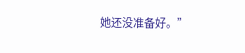她还没准备好。”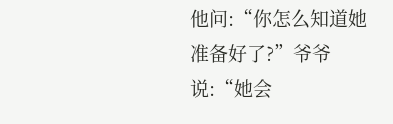他问:“你怎么知道她准备好了?”爷爷说:“她会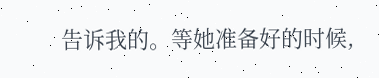告诉我的。等她准备好的时候,